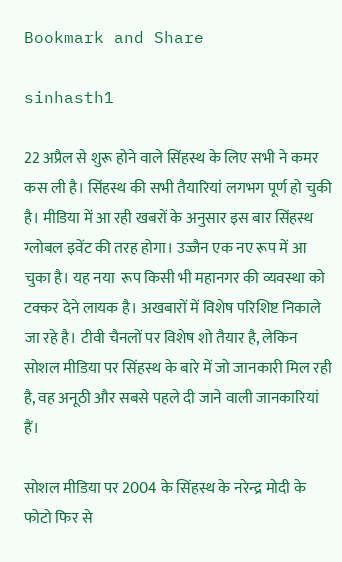Bookmark and Share

sinhasth1

22 अप्रैल से शुरू होने वाले सिंहस्थ के लिए सभी ने कमर कस ली है। सिंहस्थ की सभी तैयारियां लगभग पूर्ण हो चुकी है। मीडिया में आ रही खबरों के अनुसार इस बार सिंहस्थ ग्लोबल इवेंट की तरह होगा। उज्जैन एक नए रूप में आ चुका है। यह नया  रूप किसी भी महानगर की व्यवस्था को टक्कर देने लायक है। अखबारों में विशेष परिशिष्ट निकाले जा रहे है। टीवी चैनलों पर विशेष शो तैयार है, लेकिन सोशल मीडिया पर सिंहस्थ के बारे में जो जानकारी मिल रही है, वह अनूठी और सबसे पहले दी जाने वाली जानकारियां हैं।

सोशल मीडिया पर 2004 के सिंहस्थ के नरेन्द्र मोदी के फोटो फिर से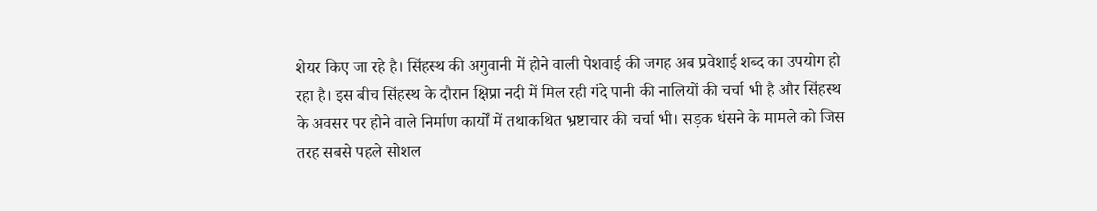शेयर किए जा रहे है। सिंहस्थ की अगुवानी में होने वाली पेशवाई की जगह अब प्रवेशाई शब्द का उपयोग हो रहा है। इस बीच सिंहस्थ के दौरान क्षिप्रा नदी में मिल रही गंदे पानी की नालियों की चर्चा भी है और सिंहस्थ के अवसर पर होने वाले निर्माण कार्यों में तथाकथित भ्रष्टाचार की चर्चा भी। सड़क धंसने के मामले को जिस तरह सबसे पहले सोशल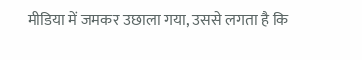मीडिया में जमकर उछाला गया, उससे लगता है कि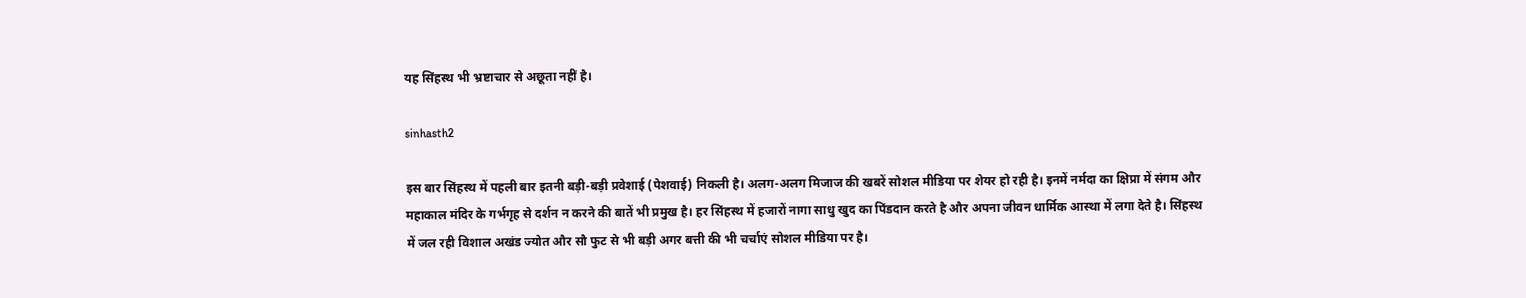यह सिंहस्थ भी भ्रष्टाचार से अछूता नहीं है।

sinhasth2

इस बार सिंहस्थ में पहली बार इतनी बड़ी-बड़ी प्रवेशाई (पेशवाई) निकली है। अलग-अलग मिजाज की खबरें सोशल मीडिया पर शेयर हो रही है। इनमें नर्मदा का क्षिप्रा में संगम और महाकाल मंदिर के गर्भगृह से दर्शन न करने की बातें भी प्रमुख है। हर सिंहस्थ में हजारों नागा साधु खुद का पिंडदान करते है और अपना जीवन धार्मिक आस्था में लगा देते है। सिंहस्थ में जल रही विशाल अखंड ज्योत और सौ फुट से भी बड़ी अगर बत्ती की भी चर्चाएं सोशल मीडिया पर है।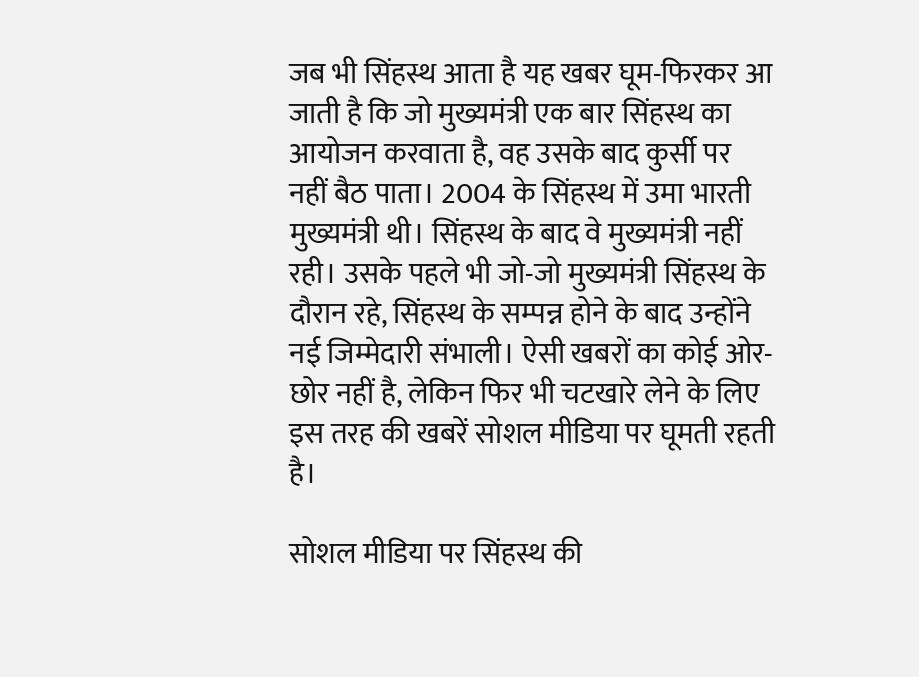जब भी सिंहस्थ आता है यह खबर घूम-फिरकर आ जाती है कि जो मुख्यमंत्री एक बार सिंहस्थ का आयोजन करवाता है, वह उसके बाद कुर्सी पर नहीं बैठ पाता। 2004 के सिंहस्थ में उमा भारती मुख्यमंत्री थी। सिंहस्थ के बाद वे मुख्यमंत्री नहीं रही। उसके पहले भी जो-जो मुख्यमंत्री सिंहस्थ के दौरान रहे, सिंहस्थ के सम्पन्न होने के बाद उन्होंने नई जिम्मेदारी संभाली। ऐसी खबरों का कोई ओर-छोर नहीं है, लेकिन फिर भी चटखारे लेने के लिए इस तरह की खबरें सोशल मीडिया पर घूमती रहती है।

सोशल मीडिया पर सिंहस्थ की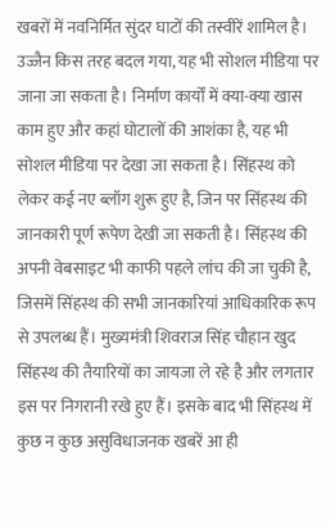खबरों में नवनिर्मित सुंदर घाटों की तस्वीरें शामिल है। उज्जैन किस तरह बदल गया, यह भी सोशल मीडिया पर जाना जा सकता है। निर्माण कार्यों में क्या-क्या खास काम हुए और कहां घोटालों की आशंका है, यह भी सोशल मीडिया पर देखा जा सकता है। सिंहस्थ को लेकर कई नए ब्लॉग शुरू हुए है, जिन पर सिंहस्थ की जानकारी पूर्ण रूपेण देखी जा सकती है। सिंहस्थ की अपनी वेबसाइट भी काफी पहले लांच की जा चुकी है, जिसमें सिंहस्थ की सभी जानकारियां आधिकारिक रूप से उपलब्ध हैं। मुख्यमंत्री शिवराज सिंह चौहान खुद सिंहस्थ की तैयारियों का जायजा ले रहे है और लगतार इस पर निगरानी रखे हुए हैं। इसके बाद भी सिंहस्थ में कुछ न कुछ असुविधाजनक खबरें आ ही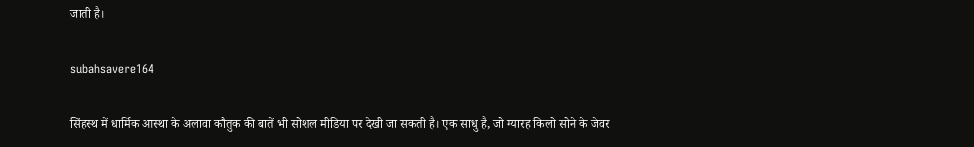जाती है।

subahsavere164

सिंहस्थ में धार्मिक आस्था के अलावा कौतुक की बातें भी सोशल मीडिया पर देखी जा सकती है। एक साधु है, जो ग्यारह किलो सोने के जेवर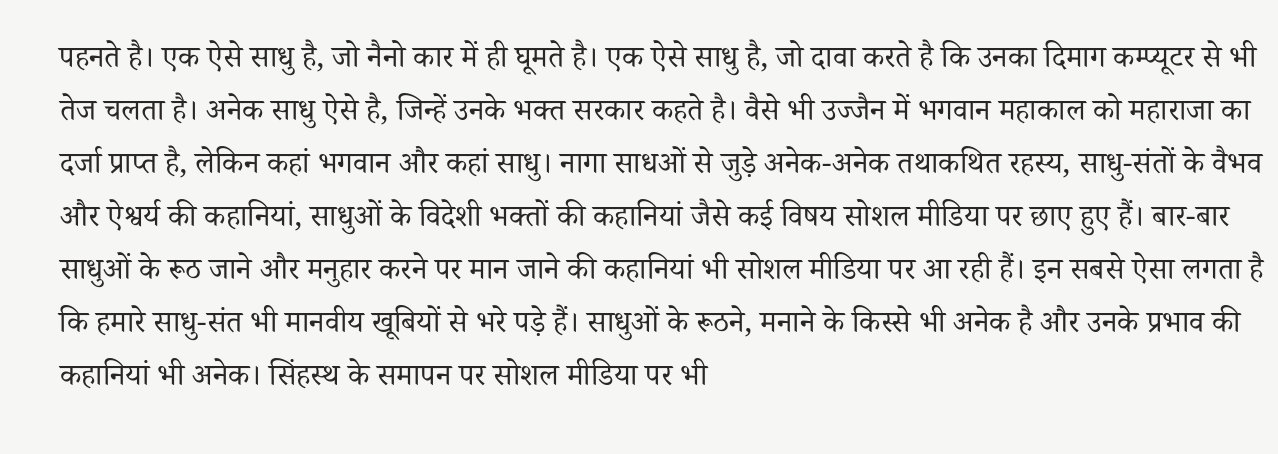पहनते है। एक ऐसे साधु है, जो नैनो कार में ही घूमते है। एक ऐसे साधु है, जो दावा करते है कि उनका दिमाग कम्प्यूटर से भी तेज चलता है। अनेक साधु ऐसे है, जिन्हें उनके भक्त सरकार कहते है। वैसे भी उज्जैन में भगवान महाकाल को महाराजा का दर्जा प्राप्त है, लेकिन कहां भगवान और कहां साधु। नागा साधओं से जुड़े अनेक-अनेक तथाकथित रहस्य, साधु-संतों के वैभव और ऐश्वर्य की कहानियां, साधुओं के विदेशी भक्तों की कहानियां जैसे कई विषय सोशल मीडिया पर छाए हुए हैं। बार-बार साधुओं के रूठ जाने और मनुहार करने पर मान जाने की कहानियां भी सोशल मीडिया पर आ रही हैं। इन सबसे ऐसा लगता है कि हमारे साधु-संत भी मानवीय खूबियों से भरे पड़े हैं। साधुओं के रूठने, मनाने के किस्से भी अनेक है और उनके प्रभाव की कहानियां भी अनेक। सिंहस्थ के समापन पर सोशल मीडिया पर भी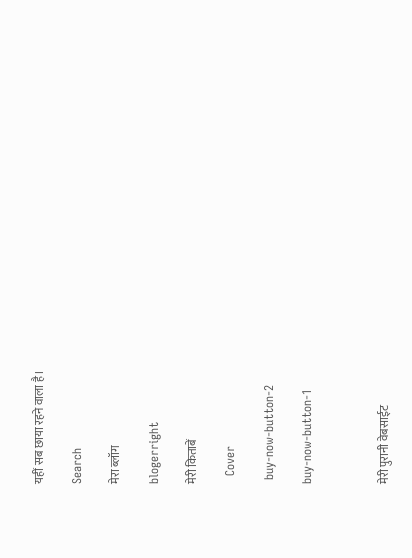यहीं सब छाया रहने वाला है।

Search

मेरा ब्लॉग

blogerright

मेरी किताबें

  Cover

 buy-now-button-2

buy-now-button-1



मेरी पुरानी वेबसाईट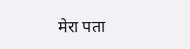मेरा पता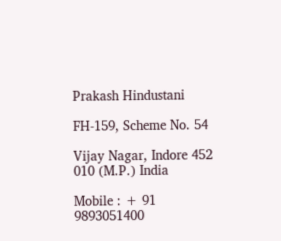Prakash Hindustani

FH-159, Scheme No. 54

Vijay Nagar, Indore 452 010 (M.P.) India

Mobile : + 91 9893051400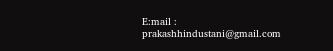E:mail : prakashhindustani@gmail.com